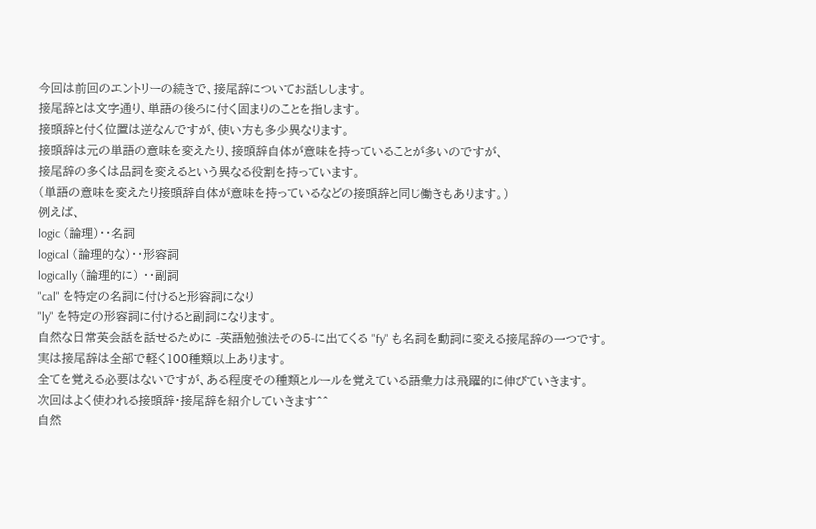今回は前回のエントリーの続きで、接尾辞についてお話しします。
接尾辞とは文字通り、単語の後ろに付く固まりのことを指します。
接頭辞と付く位置は逆なんですが、使い方も多少異なります。
接頭辞は元の単語の意味を変えたり、接頭辞自体が意味を持っていることが多いのですが、
接尾辞の多くは品詞を変えるという異なる役割を持っています。
(単語の意味を変えたり接頭辞自体が意味を持っているなどの接頭辞と同じ働きもあります。)
例えば、
logic (論理)・・名詞
logical (論理的な)・・形容詞
logically (論理的に) ・・副詞
"cal" を特定の名詞に付けると形容詞になり
"ly" を特定の形容詞に付けると副詞になります。
自然な日常英会話を話せるために -英語勉強法その5-に出てくる "fy" も名詞を動詞に変える接尾辞の一つです。
実は接尾辞は全部で軽く100種類以上あります。
全てを覚える必要はないですが、ある程度その種類とルールを覚えている語彙力は飛躍的に伸びていきます。
次回はよく使われる接頭辞・接尾辞を紹介していきます^^
自然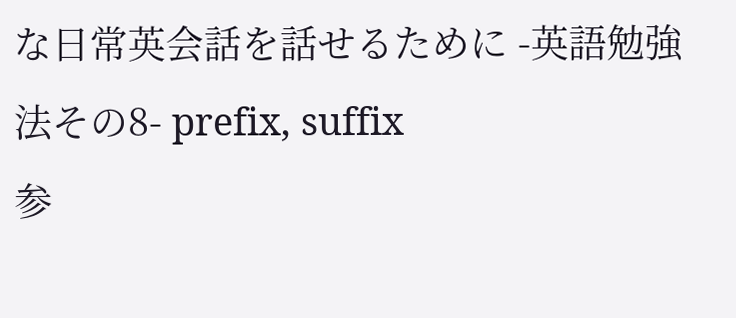な日常英会話を話せるために -英語勉強法その8- prefix, suffix
参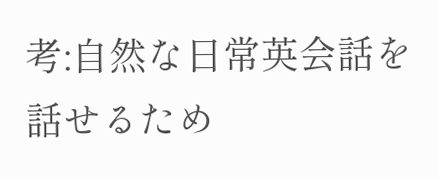考:自然な日常英会話を話せるため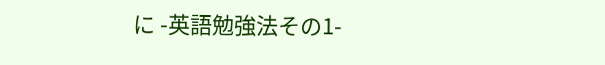に -英語勉強法その1-